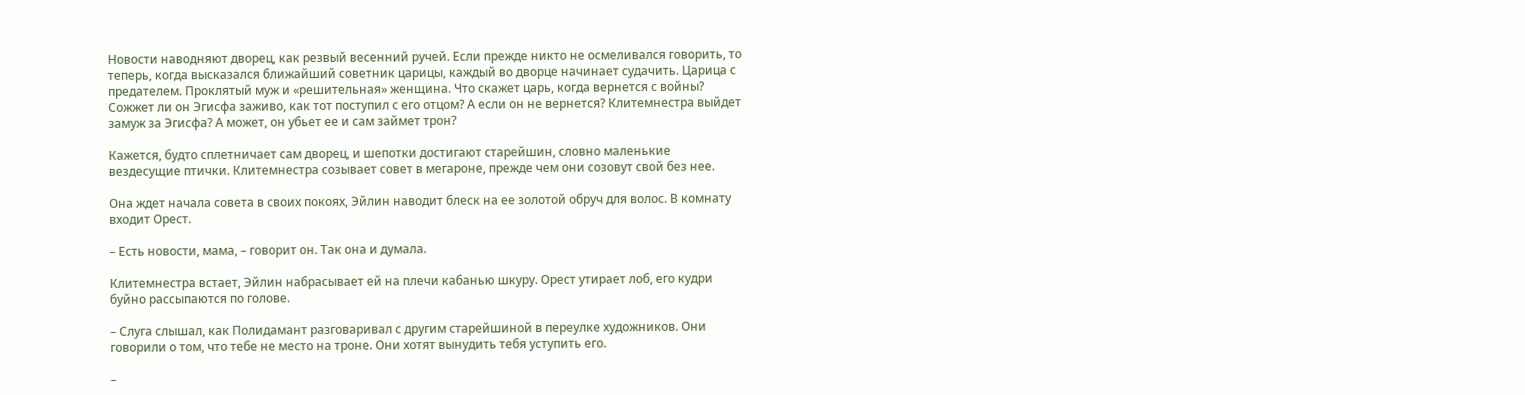Новости наводняют дворец, как резвый весенний ручей. Если прежде никто не осмеливался говорить, то теперь, когда высказался ближайший советник царицы, каждый во дворце начинает судачить. Царица с предателем. Проклятый муж и «решительная» женщина. Что скажет царь, когда вернется с войны? Сожжет ли он Эгисфа заживо, как тот поступил с его отцом? А если он не вернется? Клитемнестра выйдет замуж за Эгисфа? А может, он убьет ее и сам займет трон?

Кажется, будто сплетничает сам дворец, и шепотки достигают старейшин, словно маленькие вездесущие птички. Клитемнестра созывает совет в мегароне, прежде чем они созовут свой без нее.

Она ждет начала совета в своих покоях, Эйлин наводит блеск на ее золотой обруч для волос. В комнату входит Орест.

– Есть новости, мама, – говорит он. Так она и думала.

Клитемнестра встает, Эйлин набрасывает ей на плечи кабанью шкуру. Орест утирает лоб, его кудри буйно рассыпаются по голове.

– Слуга слышал, как Полидамант разговаривал с другим старейшиной в переулке художников. Они говорили о том, что тебе не место на троне. Они хотят вынудить тебя уступить его.

–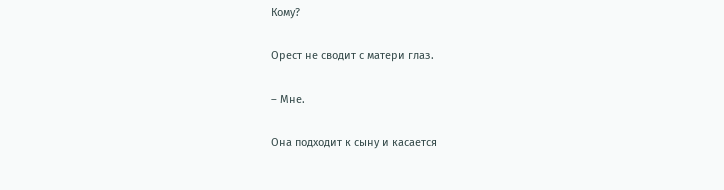Кому?

Орест не сводит с матери глаз.

– Мне.

Она подходит к сыну и касается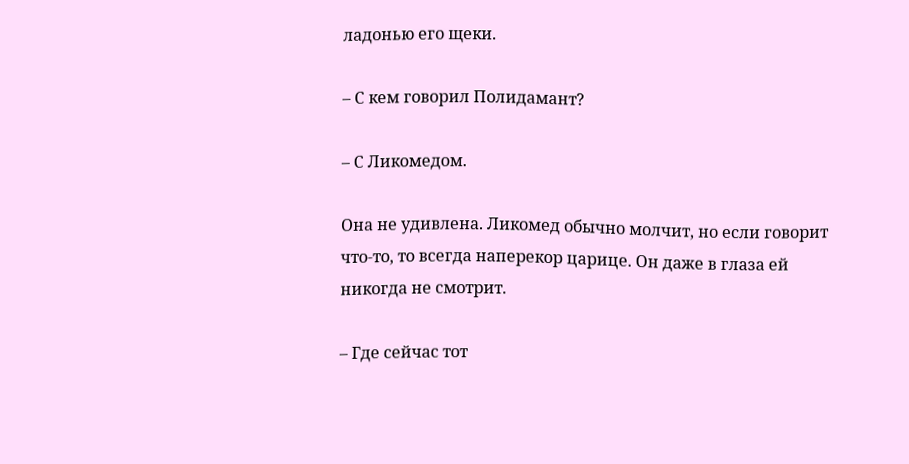ладонью его щеки.

– С кем говорил Полидамант?

– С Ликомедом.

Она не удивлена. Ликомед обычно молчит, но если говорит что-то, то всегда наперекор царице. Он даже в глаза ей никогда не смотрит.

– Где сейчас тот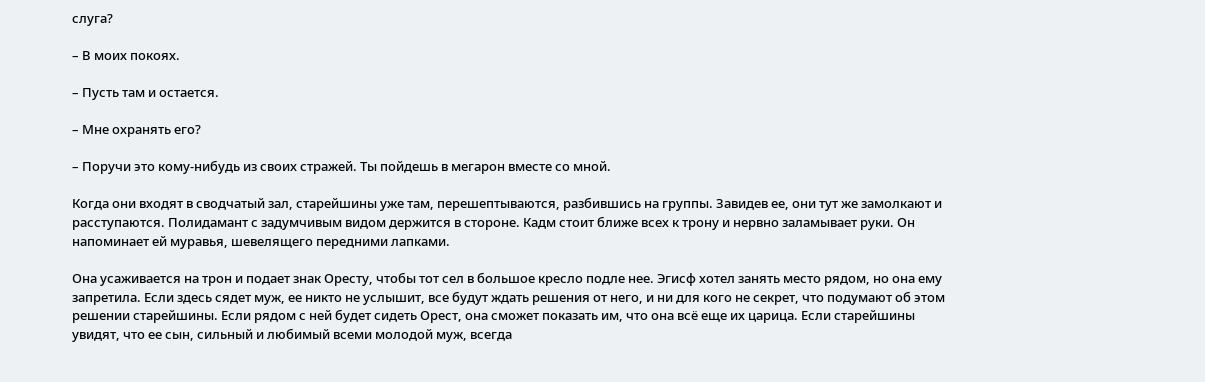слуга?

– В моих покоях.

– Пусть там и остается.

– Мне охранять его?

– Поручи это кому-нибудь из своих стражей. Ты пойдешь в мегарон вместе со мной.

Когда они входят в сводчатый зал, старейшины уже там, перешептываются, разбившись на группы. Завидев ее, они тут же замолкают и расступаются. Полидамант с задумчивым видом держится в стороне. Кадм стоит ближе всех к трону и нервно заламывает руки. Он напоминает ей муравья, шевелящего передними лапками.

Она усаживается на трон и подает знак Оресту, чтобы тот сел в большое кресло подле нее. Эгисф хотел занять место рядом, но она ему запретила. Если здесь сядет муж, ее никто не услышит, все будут ждать решения от него, и ни для кого не секрет, что подумают об этом решении старейшины. Если рядом с ней будет сидеть Орест, она сможет показать им, что она всё еще их царица. Если старейшины увидят, что ее сын, сильный и любимый всеми молодой муж, всегда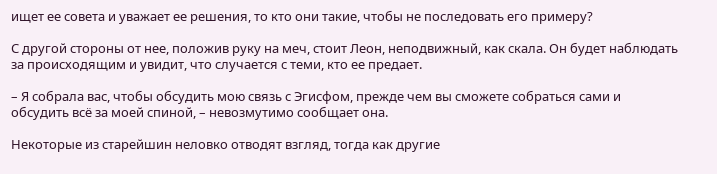ищет ее совета и уважает ее решения, то кто они такие, чтобы не последовать его примеру?

С другой стороны от нее, положив руку на меч, стоит Леон, неподвижный, как скала. Он будет наблюдать за происходящим и увидит, что случается с теми, кто ее предает.

– Я собрала вас, чтобы обсудить мою связь с Эгисфом, прежде чем вы сможете собраться сами и обсудить всё за моей спиной, – невозмутимо сообщает она.

Некоторые из старейшин неловко отводят взгляд, тогда как другие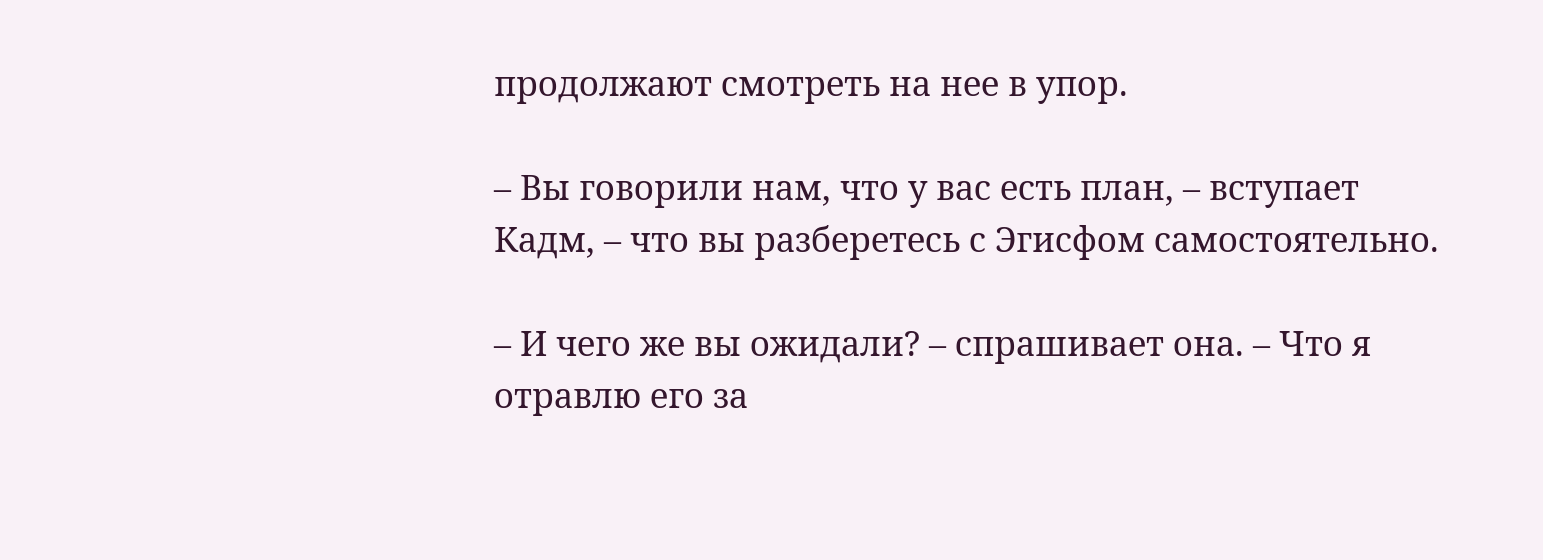продолжают смотреть на нее в упор.

– Вы говорили нам, что у вас есть план, – вступает Кадм, – что вы разберетесь с Эгисфом самостоятельно.

– И чего же вы ожидали? – спрашивает она. – Что я отравлю его за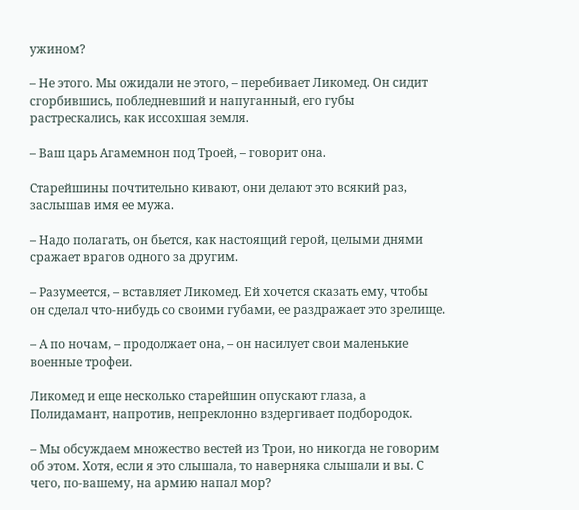ужином?

– Не этого. Мы ожидали не этого, – перебивает Ликомед. Он сидит сгорбившись, побледневший и напуганный, его губы растрескались, как иссохшая земля.

– Ваш царь Агамемнон под Троей, – говорит она.

Старейшины почтительно кивают, они делают это всякий раз, заслышав имя ее мужа.

– Надо полагать, он бьется, как настоящий герой, целыми днями сражает врагов одного за другим.

– Разумеется, – вставляет Ликомед. Ей хочется сказать ему, чтобы он сделал что-нибудь со своими губами, ее раздражает это зрелище.

– А по ночам, – продолжает она, – он насилует свои маленькие военные трофеи.

Ликомед и еще несколько старейшин опускают глаза, а Полидамант, напротив, непреклонно вздергивает подбородок.

– Мы обсуждаем множество вестей из Трои, но никогда не говорим об этом. Хотя, если я это слышала, то наверняка слышали и вы. С чего, по-вашему, на армию напал мор?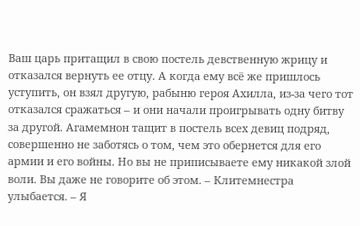Ваш царь притащил в свою постель девственную жрицу и отказался вернуть ее отцу. А когда ему всё же пришлось уступить, он взял другую, рабыню героя Ахилла, из-за чего тот отказался сражаться – и они начали проигрывать одну битву за другой. Агамемнон тащит в постель всех девиц подряд, совершенно не заботясь о том, чем это обернется для его армии и его войны. Но вы не приписываете ему никакой злой воли. Вы даже не говорите об этом. – Клитемнестра улыбается. – Я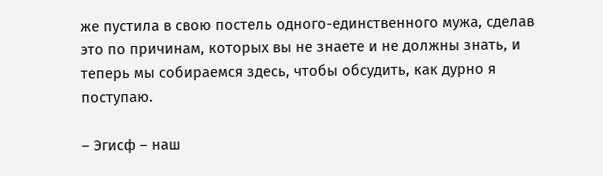же пустила в свою постель одного-единственного мужа, сделав это по причинам, которых вы не знаете и не должны знать, и теперь мы собираемся здесь, чтобы обсудить, как дурно я поступаю.

– Эгисф – наш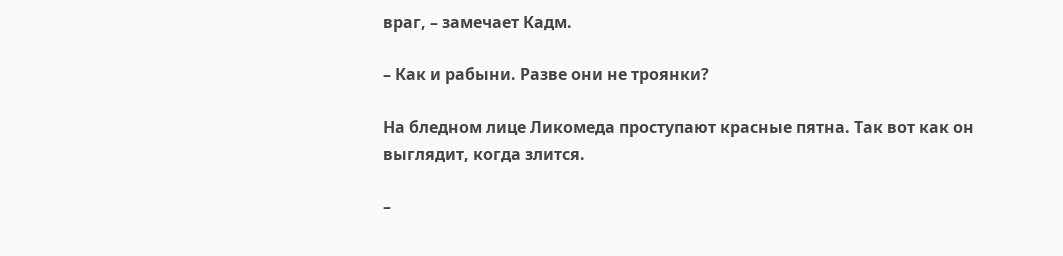враг, – замечает Кадм.

– Как и рабыни. Разве они не троянки?

На бледном лице Ликомеда проступают красные пятна. Так вот как он выглядит, когда злится.

–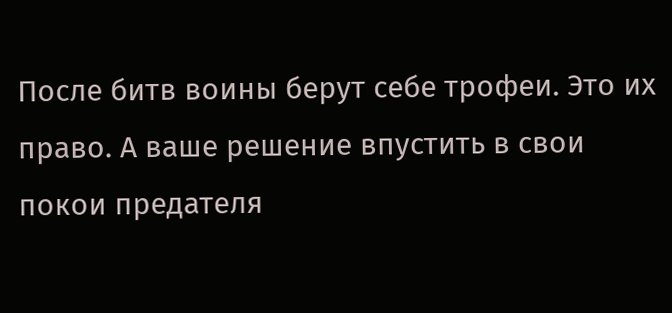После битв воины берут себе трофеи. Это их право. А ваше решение впустить в свои покои предателя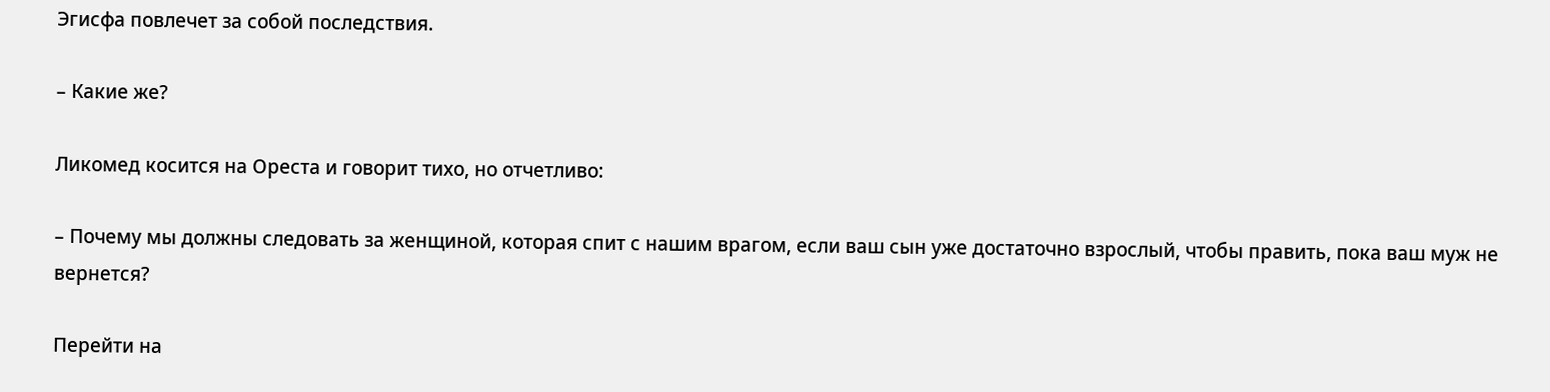Эгисфа повлечет за собой последствия.

– Какие же?

Ликомед косится на Ореста и говорит тихо, но отчетливо:

– Почему мы должны следовать за женщиной, которая спит с нашим врагом, если ваш сын уже достаточно взрослый, чтобы править, пока ваш муж не вернется?

Перейти на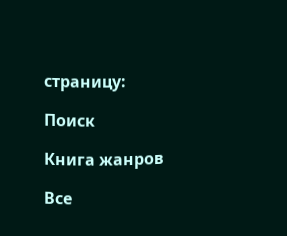страницу:

Поиск

Книга жанров

Все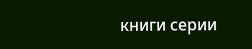книги серии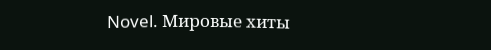Novel. Мировые хиты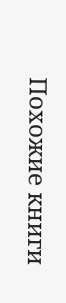Похожие книги